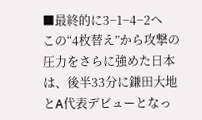■最終的に3−1−4−2へ
この“4枚替え”から攻撃の圧力をさらに強めた日本は、後半33分に鎌田大地とA代表デビューとなっ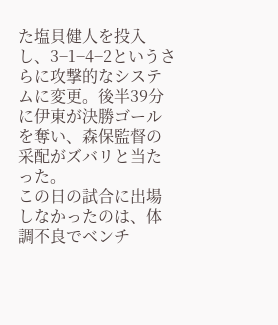た塩貝健人を投入し、3−1−4−2というさらに攻撃的なシステムに変更。後半39分に伊東が決勝ゴールを奪い、森保監督の采配がズバリと当たった。
この日の試合に出場しなかったのは、体調不良でベンチ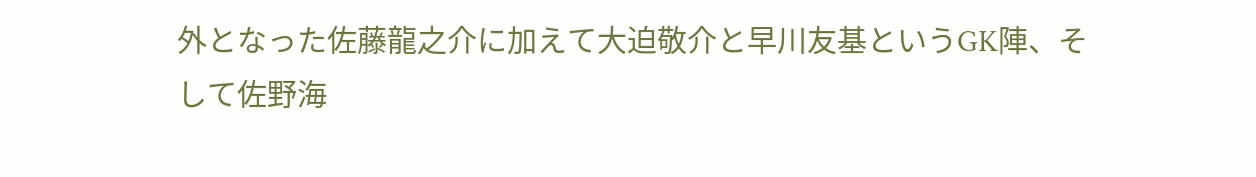外となった佐藤龍之介に加えて大迫敬介と早川友基というGK陣、そして佐野海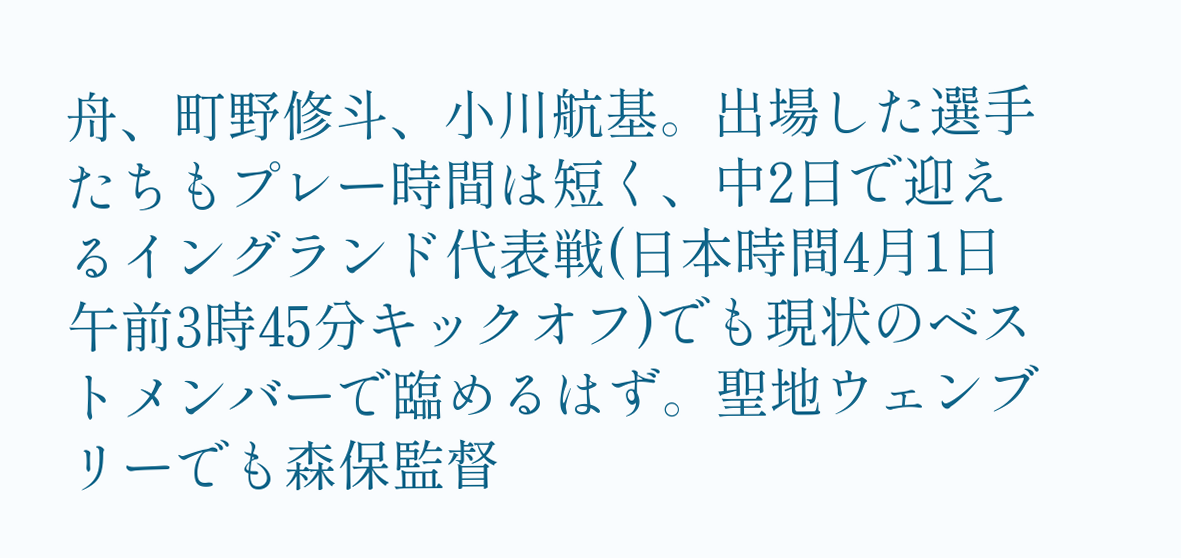舟、町野修斗、小川航基。出場した選手たちもプレー時間は短く、中2日で迎えるイングランド代表戦(日本時間4月1日午前3時45分キックオフ)でも現状のベストメンバーで臨めるはず。聖地ウェンブリーでも森保監督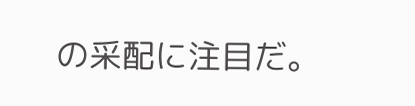の采配に注目だ。